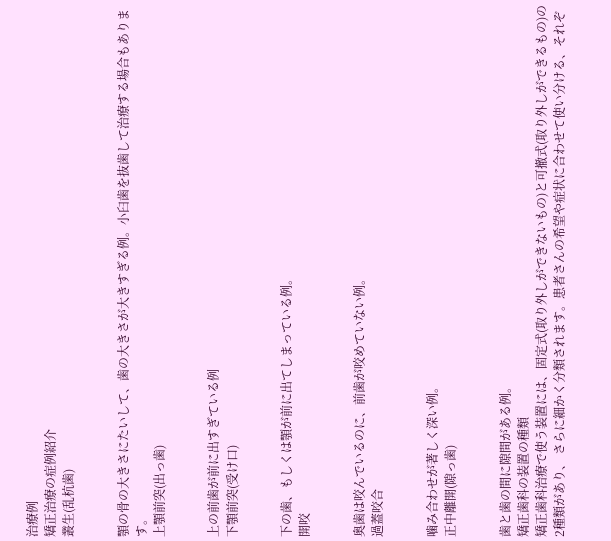治療例
矯正治療の症例紹介
叢生(乱杭歯)


顎の骨の大きさにたいして、歯の大きさが大きすぎる例。小臼歯を抜歯して治療する場合もあります。
上顎前突(出っ歯)


上の前歯が前に出すぎている例
下顎前突(受け口)


下の歯、もしくは顎が前に出てしまっている例。
開咬


奥歯は咬んでいるのに、前歯が咬めていない例。
過蓋咬合


噛み合わせが著しく深い例。
正中離開(隙っ歯)


歯と歯の間に隙間がある例。
矯正歯科の装置の種類
矯正歯科治療で使う装置には、固定式(取り外しができないもの)と可撤式(取り外しができるもの)の2種類があり、 さらに細かく分類されます。患者さんの希望や症状に合わせて使い分ける、それぞ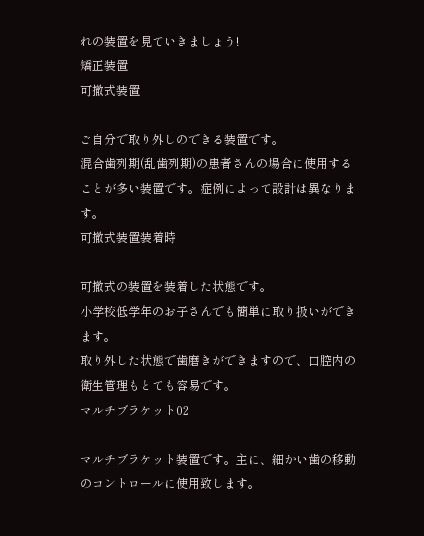れの装置を見ていきましょう!
矯正装置
可撤式装置

ご自分で取り外しのできる装置です。
混合歯列期(乱歯列期)の患者さんの場合に使用することが多い装置です。症例によって設計は異なります。
可撤式装置装着時

可撤式の装置を装着した状態です。
小学校低学年のお子さんでも簡単に取り扱いができます。
取り外した状態で歯磨きができますので、口腔内の衛生管理もとても容易です。
マルチブラケット02

マルチブラケット装置です。主に、細かい歯の移動のコントロールに使用致します。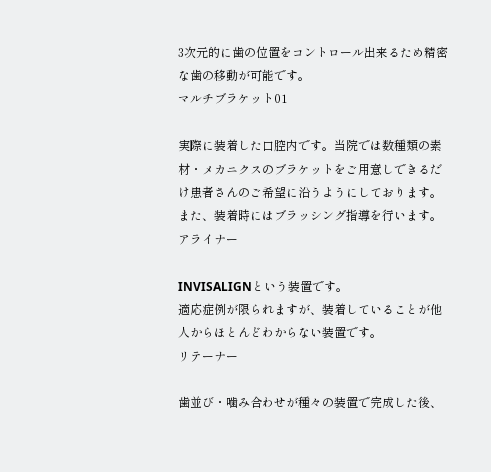3次元的に歯の位置をコントロール出来るため精密な歯の移動が可能です。
マルチブラケット01

実際に装着した口腔内です。当院では数種類の素材・メカニクスのブラケットをご用意しできるだけ患者さんのご希望に沿うようにしております。 また、装着時にはブラッシング指導を行います。
アライナー

INVISALIGNという装置です。
適応症例が限られますが、装着していることが他人からほとんどわからない装置です。
リテーナー

歯並び・噛み合わせが種々の装置で完成した後、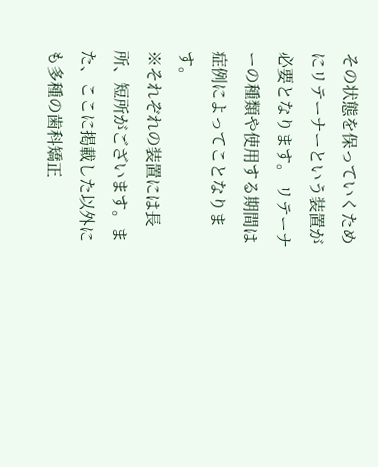その状態を保っていくためにリテーナーという装置が必要となります。 リテーナーの種類や使用する期間は症例によってことなります。
※それぞれの装置には長所、短所がございます。また、ここに掲載した以外にも多種の歯科矯正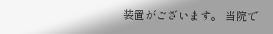装置がございます。 当院で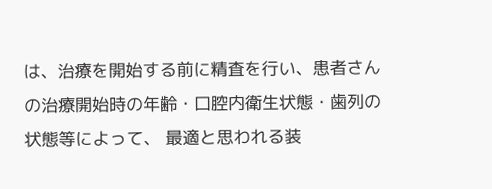は、治療を開始する前に精査を行い、患者さんの治療開始時の年齢・口腔内衛生状態・歯列の状態等によって、 最適と思われる装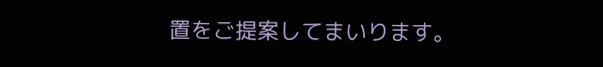置をご提案してまいります。